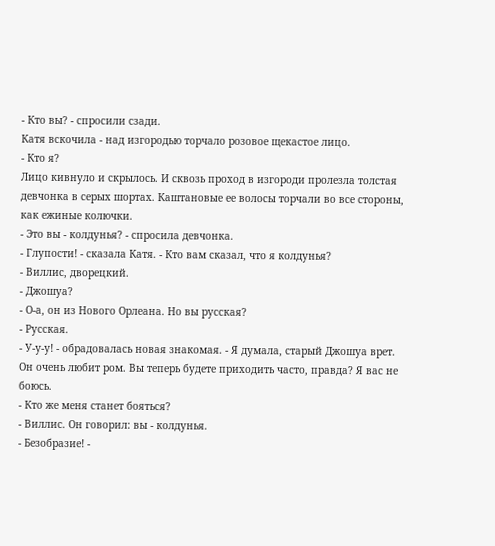- Кто вы? - спросили сзади.
Катя вскочила - над изгородью торчало розовое щекастое лицо.
- Кто я?
Лицо кивнуло и скрылось. И сквозь проход в изгороди пролезла толстая девчонка в серых шортах. Каштановые ее волосы торчали во все стороны, как ежиные колючки.
- Это вы - колдунья? - спросила девчонка.
- Глупости! - сказала Катя. - Кто вам сказал, что я колдунья?
- Виллис, дворецкий.
- Джошуа?
- О-а, он из Нового Орлеана. Но вы русская?
- Русская.
- У-у-у! - обрадовалась новая знакомая. - Я думала, старый Джошуа врет. Он очень любит ром. Вы теперь будете приходить часто, правда? Я вас не боюсь.
- Кто же меня станет бояться?
- Виллис. Он говорил: вы - колдунья.
- Безобразие! -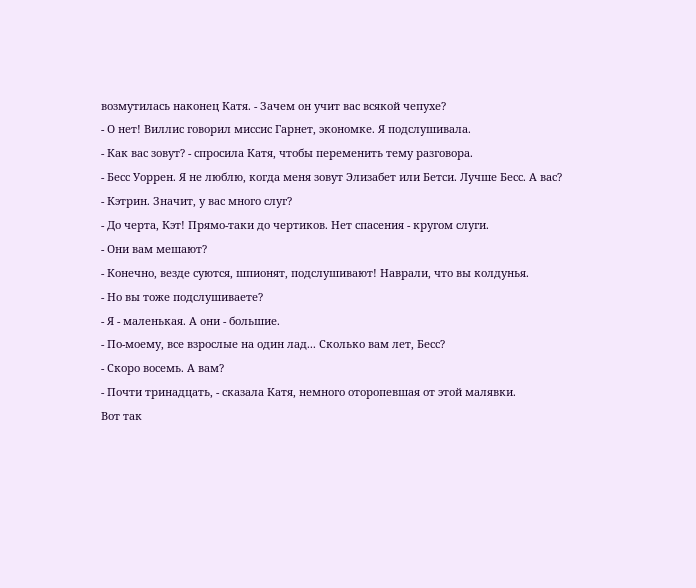возмутилась наконец Катя. - Зачем он учит вас всякой чепухе?
- О нет! Виллис говорил миссис Гарнет, экономке. Я подслушивала.
- Как вас зовут? - спросила Катя, чтобы переменить тему разговора.
- Бесс Уоррен. Я не люблю, когда меня зовут Элизабет или Бетси. Лучше Бесс. А вас?
- Кэтрин. Значит, у вас много слуг?
- До черта, Кэт! Прямо-таки до чертиков. Нет спасения - кругом слуги.
- Они вам мешают?
- Конечно, везде суются, шпионят, подслушивают! Наврали, что вы колдунья.
- Но вы тоже подслушиваете?
- Я - маленькая. А они - большие.
- По-моему, все взрослые на один лад... Сколько вам лет, Бесс?
- Скоро восемь. А вам?
- Почти тринадцать, - сказала Катя, немного оторопевшая от этой малявки.
Вот так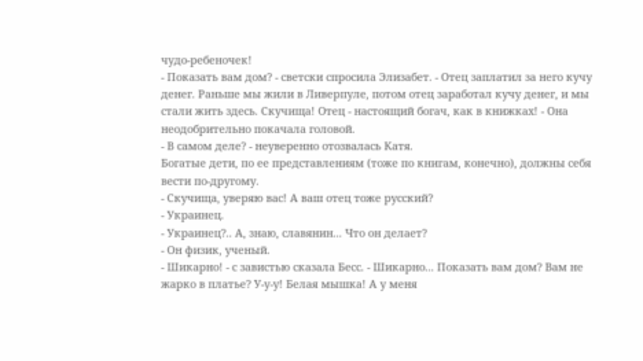чудо-ребеночек!
- Показать вам дом? - светски спросила Элизабет. - Отец заплатил за него кучу денег. Раньше мы жили в Ливерпуле, потом отец заработал кучу денег, и мы стали жить здесь. Скучища! Отец - настоящий богач, как в книжках! - Она неодобрительно покачала головой.
- В самом деле? - неуверенно отозвалась Катя.
Богатые дети, по ее представлениям (тоже по книгам, конечно), должны себя вести по-другому.
- Скучища, уверяю вас! А ваш отец тоже русский?
- Украинец.
- Украинец?.. А, знаю, славянин... Что он делает?
- Он физик, ученый.
- Шикарно! - с завистью сказала Бесс. - Шикарно... Показать вам дом? Вам не жарко в платье? У-у-у! Белая мышка! А у меня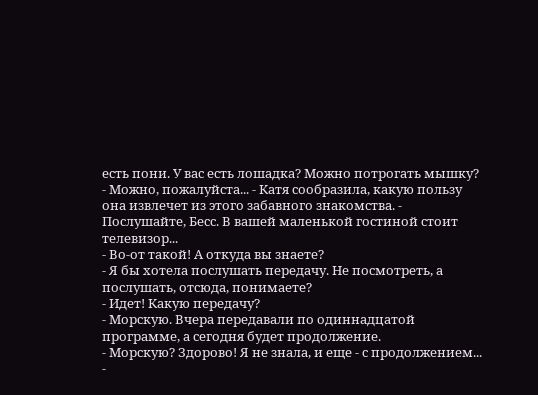есть пони. У вас есть лошадка? Можно потрогать мышку?
- Можно, пожалуйста... - Катя сообразила, какую пользу она извлечет из этого забавного знакомства. - Послушайте, Бесс. В вашей маленькой гостиной стоит телевизор...
- Во-от такой! А откуда вы знаете?
- Я бы хотела послушать передачу. Не посмотреть, а послушать, отсюда, понимаете?
- Идет! Какую передачу?
- Морскую. Вчера передавали по одиннадцатой программе, а сегодня будет продолжение.
- Морскую? Здорово! Я не знала, и еще - с продолжением...
-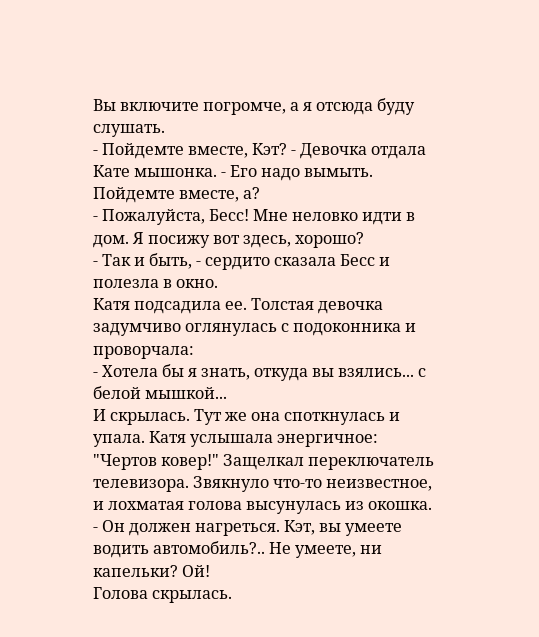Вы включите погромче, а я отсюда буду слушать.
- Пойдемте вместе, Кэт? - Девочка отдала Кате мышонка. - Его надо вымыть. Пойдемте вместе, а?
- Пожалуйста, Бесс! Мне неловко идти в дом. Я посижу вот здесь, хорошо?
- Так и быть, - сердито сказала Бесс и полезла в окно.
Катя подсадила ее. Толстая девочка задумчиво оглянулась с подоконника и проворчала:
- Хотела бы я знать, откуда вы взялись... с белой мышкой...
И скрылась. Тут же она споткнулась и упала. Катя услышала энергичное: "Чертов ковер!" Защелкал переключатель телевизора. Звякнуло что-то неизвестное, и лохматая голова высунулась из окошка.
- Он должен нагреться. Кэт, вы умеете водить автомобиль?.. Не умеете, ни капельки? Ой!
Голова скрылась.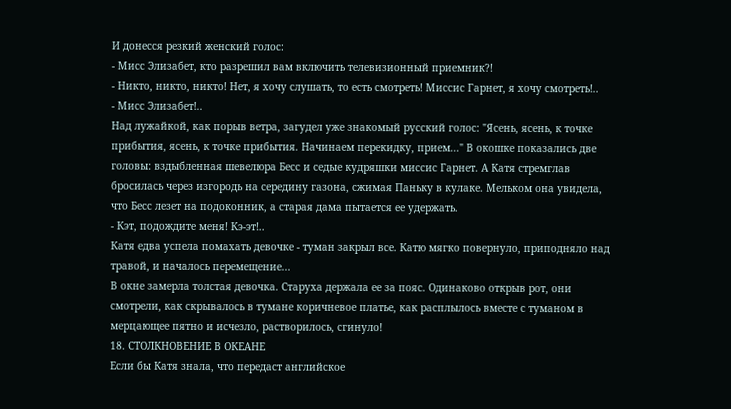И донесся резкий женский голос:
- Мисс Элизабет, кто разрешил вам включить телевизионный приемник?!
- Никто, никто, никто! Нет, я хочу слушать, то есть смотреть! Миссис Гарнет, я хочу смотреть!..
- Мисс Элизабет!..
Над лужайкой, как порыв ветра, загудел уже знакомый русский голос: "Ясень, ясень, к точке прибытия, ясень, к точке прибытия. Начинаем перекидку, прием..." В окошке показались две головы: вздыбленная шевелюра Бесс и седые кудряшки миссис Гарнет. А Катя стремглав бросилась через изгородь на середину газона, сжимая Паньку в кулаке. Мельком она увидела, что Бесс лезет на подоконник, а старая дама пытается ее удержать.
- Кэт, подождите меня! Кэ-эт!..
Катя едва успела помахать девочке - туман закрыл все. Катю мягко повернуло, приподняло над травой, и началось перемещение...
В окне замерла толстая девочка. Старуха держала ее за пояс. Одинаково открыв рот, они смотрели, как скрывалось в тумане коричневое платье, как расплылось вместе с туманом в мерцающее пятно и исчезло, растворилось, сгинуло!
18. СТОЛКНОВЕНИЕ В ОКЕАНЕ
Если бы Катя знала, что передаст английское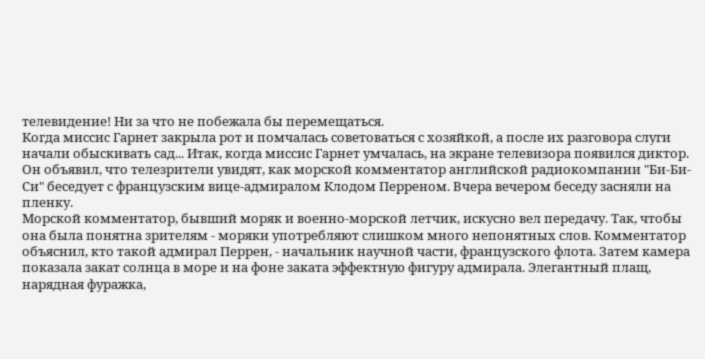телевидение! Ни за что не побежала бы перемещаться.
Когда миссис Гарнет закрыла рот и помчалась советоваться с хозяйкой, а после их разговора слуги начали обыскивать сад... Итак, когда миссис Гарнет умчалась, на экране телевизора появился диктор. Он объявил, что телезрители увидят, как морской комментатор английской радиокомпании "Би-Би-Си" беседует с французским вице-адмиралом Клодом Перреном. Вчера вечером беседу засняли на пленку.
Морской комментатор, бывший моряк и военно-морской летчик, искусно вел передачу. Так, чтобы она была понятна зрителям - моряки употребляют слишком много непонятных слов. Комментатор объяснил, кто такой адмирал Перрен, - начальник научной части, французского флота. Затем камера показала закат солнца в море и на фоне заката эффектную фигуру адмирала. Элегантный плащ, нарядная фуражка,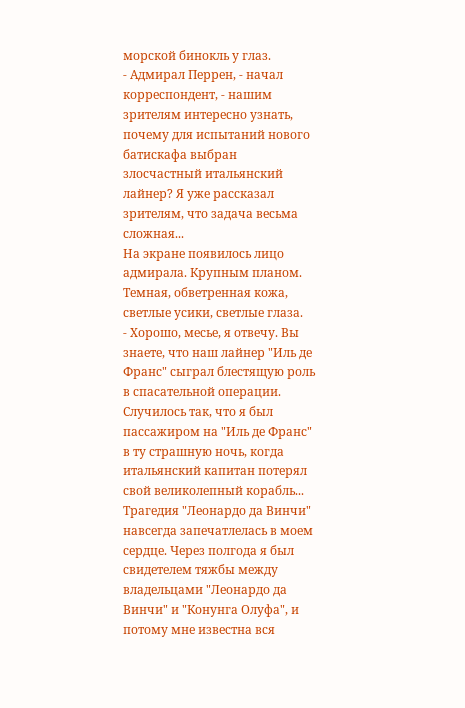морской бинокль у глаз.
- Адмирал Перрен, - начал корреспондент, - нашим зрителям интересно узнать, почему для испытаний нового батискафа выбран злосчастный итальянский лайнер? Я уже рассказал зрителям, что задача весьма сложная...
На экране появилось лицо адмирала. Крупным планом. Темная, обветренная кожа, светлые усики, светлые глаза.
- Хорошо, месье, я отвечу. Вы знаете, что наш лайнер "Иль де Франс" сыграл блестящую роль в спасательной операции. Случилось так, что я был пассажиром на "Иль де Франс" в ту страшную ночь, когда итальянский капитан потерял свой великолепный корабль... Трагедия "Леонардо да Винчи" навсегда запечатлелась в моем сердце. Через полгода я был свидетелем тяжбы между владельцами "Леонардо да Винчи" и "Конунга Олуфа", и потому мне известна вся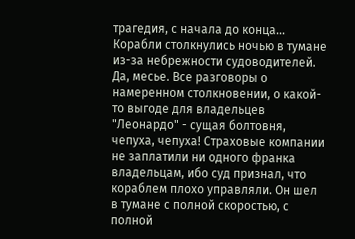трагедия, с начала до конца... Корабли столкнулись ночью в тумане из-за небрежности судоводителей. Да, месье. Все разговоры о намеренном столкновении, о какой-то выгоде для владельцев "Леонардо" - сущая болтовня, чепуха, чепуха! Страховые компании не заплатили ни одного франка владельцам, ибо суд признал, что кораблем плохо управляли. Он шел в тумане с полной скоростью, с полной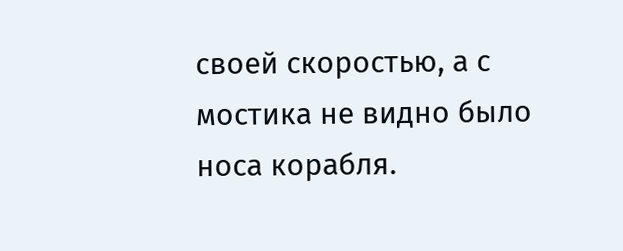своей скоростью, а с мостика не видно было носа корабля.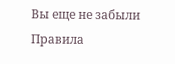Вы еще не забыли Правила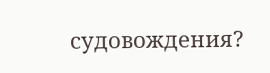судовождения?